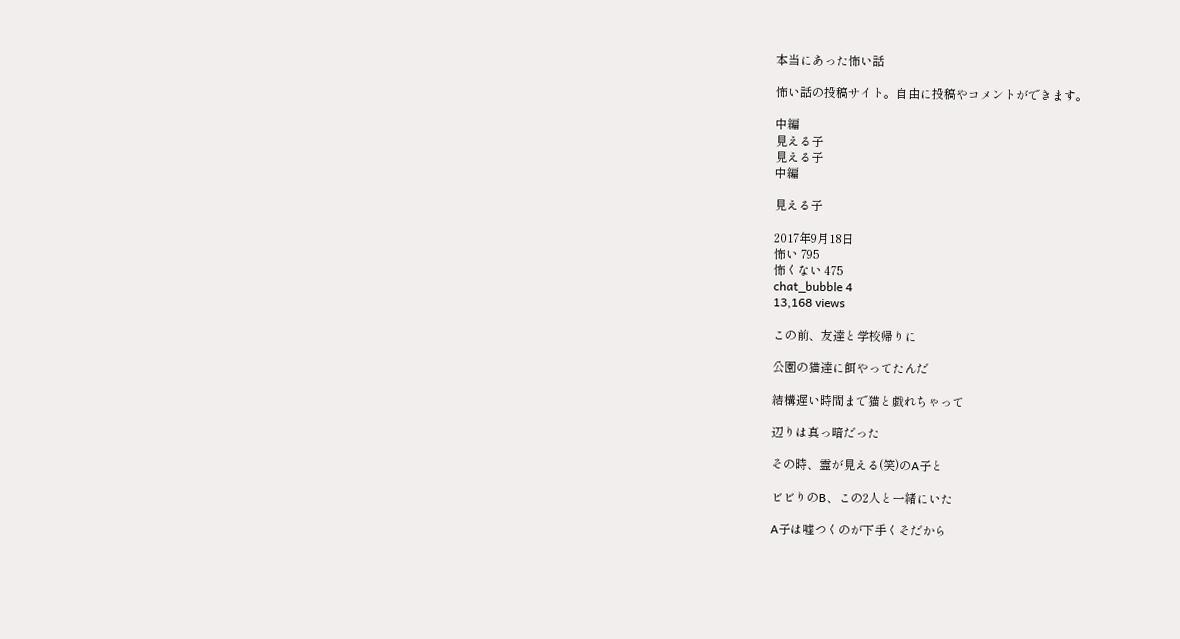本当にあった怖い話

怖い話の投稿サイト。自由に投稿やコメントができます。

中編
見える子
見える子
中編

見える子

2017年9月18日
怖い 795
怖くない 475
chat_bubble 4
13,168 views

この前、友達と学校帰りに

公園の猫達に餌やってたんだ

結構遅い時間まで猫と戯れちゃって

辺りは真っ暗だった

その時、霊が見える(笑)のA子と

ビビりのB、この2人と一緒にいた

A子は嘘つくのが下手くそだから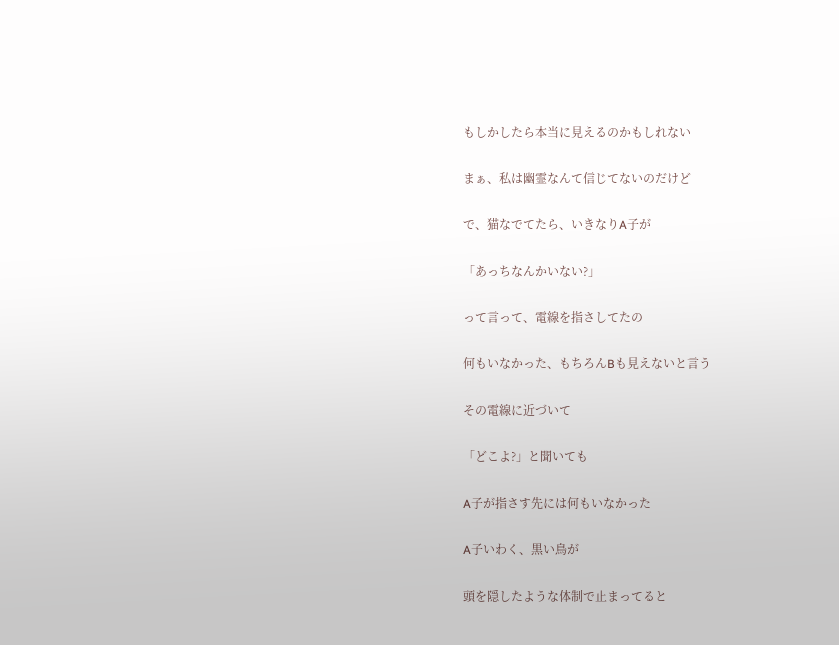もしかしたら本当に見えるのかもしれない

まぁ、私は幽霊なんて信じてないのだけど

で、猫なでてたら、いきなりA子が

「あっちなんかいない?」

って言って、電線を指さしてたの

何もいなかった、もちろんBも見えないと言う

その電線に近づいて

「どこよ?」と聞いても

A子が指さす先には何もいなかった

A子いわく、黒い鳥が

頭を隠したような体制で止まってると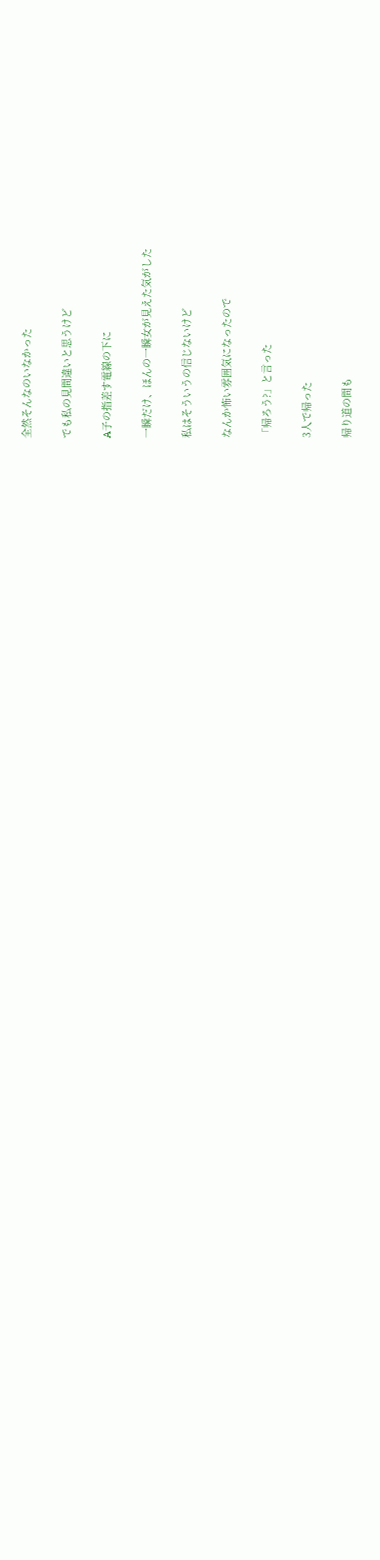全然そんなのいなかった

でも私の見間違いと思うけど

A子の指差す電線の下に

一瞬だけ、ほんの一瞬女が見えた気がした

私はそういうの信じないけど

なんか怖い雰囲気になったので

「帰ろう?」と言った

3人で帰った

帰り道の間も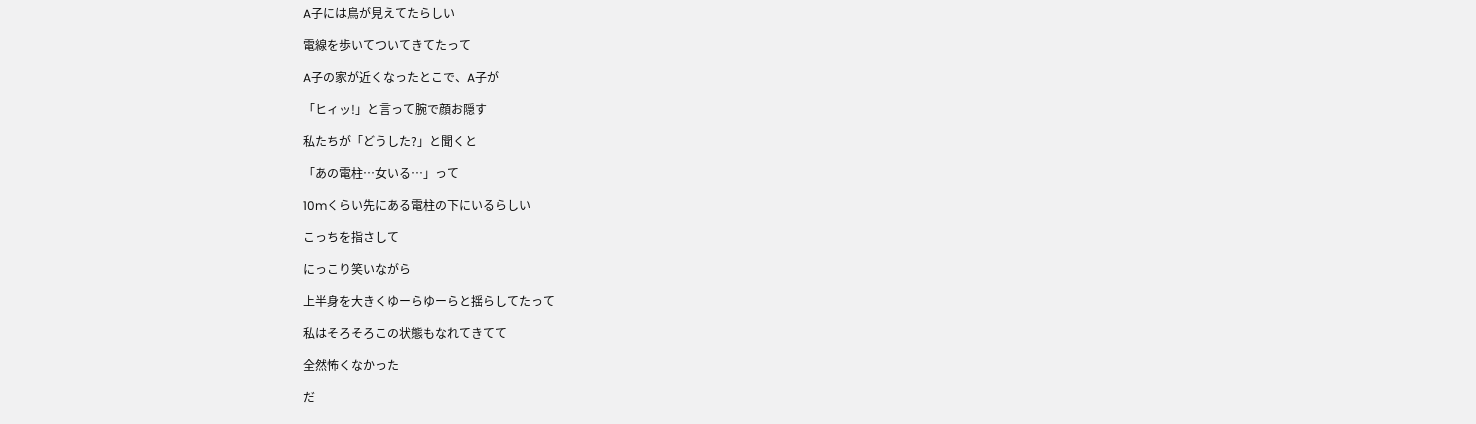A子には鳥が見えてたらしい

電線を歩いてついてきてたって

A子の家が近くなったとこで、A子が

「ヒィッ!」と言って腕で顔お隠す

私たちが「どうした?」と聞くと

「あの電柱…女いる…」って

10mくらい先にある電柱の下にいるらしい

こっちを指さして

にっこり笑いながら

上半身を大きくゆーらゆーらと揺らしてたって

私はそろそろこの状態もなれてきてて

全然怖くなかった

だ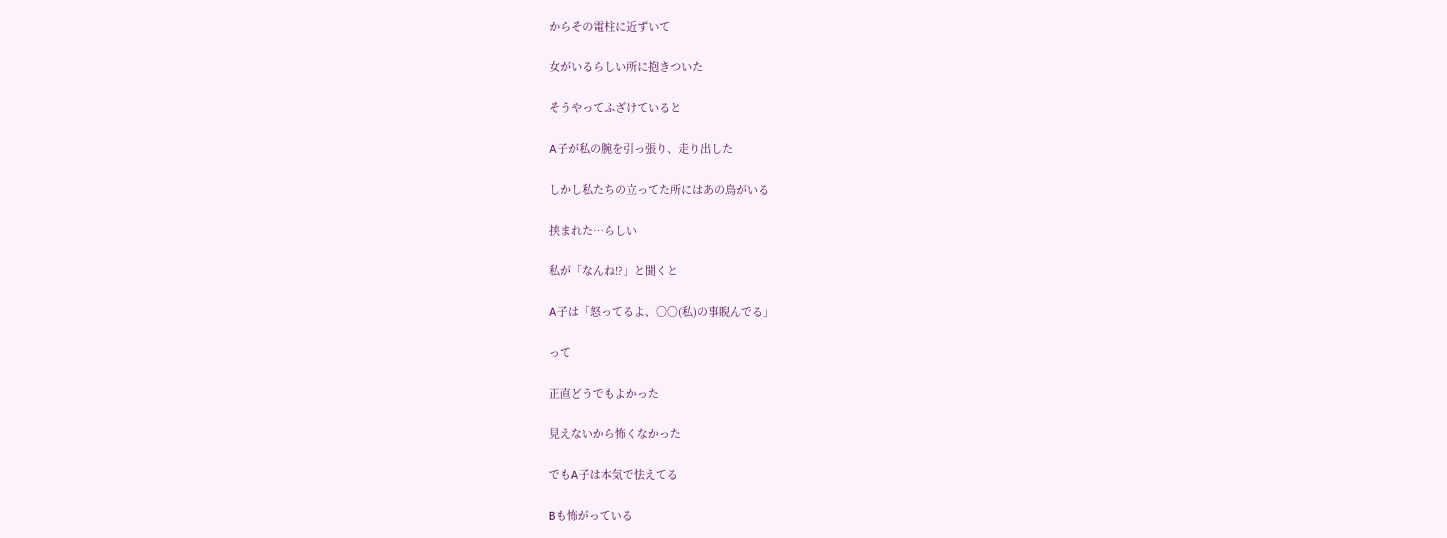からその電柱に近ずいて

女がいるらしい所に抱きついた

そうやってふざけていると

A子が私の腕を引っ張り、走り出した

しかし私たちの立ってた所にはあの鳥がいる

挟まれた…らしい

私が「なんね!?」と聞くと

A子は「怒ってるよ、〇〇(私)の事睨んでる」

って

正直どうでもよかった

見えないから怖くなかった

でもA子は本気で怯えてる

Bも怖がっている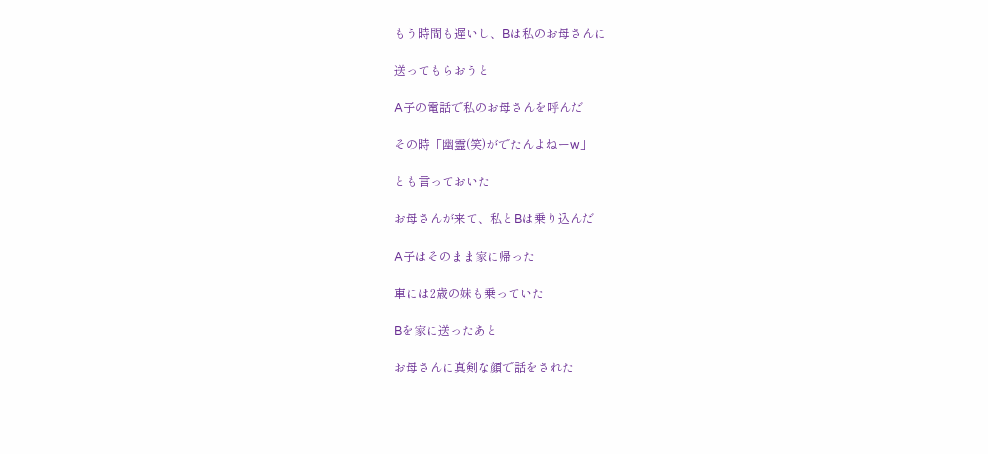もう時間も遅いし、Bは私のお母さんに

送ってもらおうと

A子の電話で私のお母さんを呼んだ

その時「幽霊(笑)がでたんよねーw」

とも言っておいた

お母さんが来て、私とBは乗り込んだ

A子はそのまま家に帰った

車には2歳の妹も乗っていた

Bを家に送ったあと

お母さんに真剣な顔で話をされた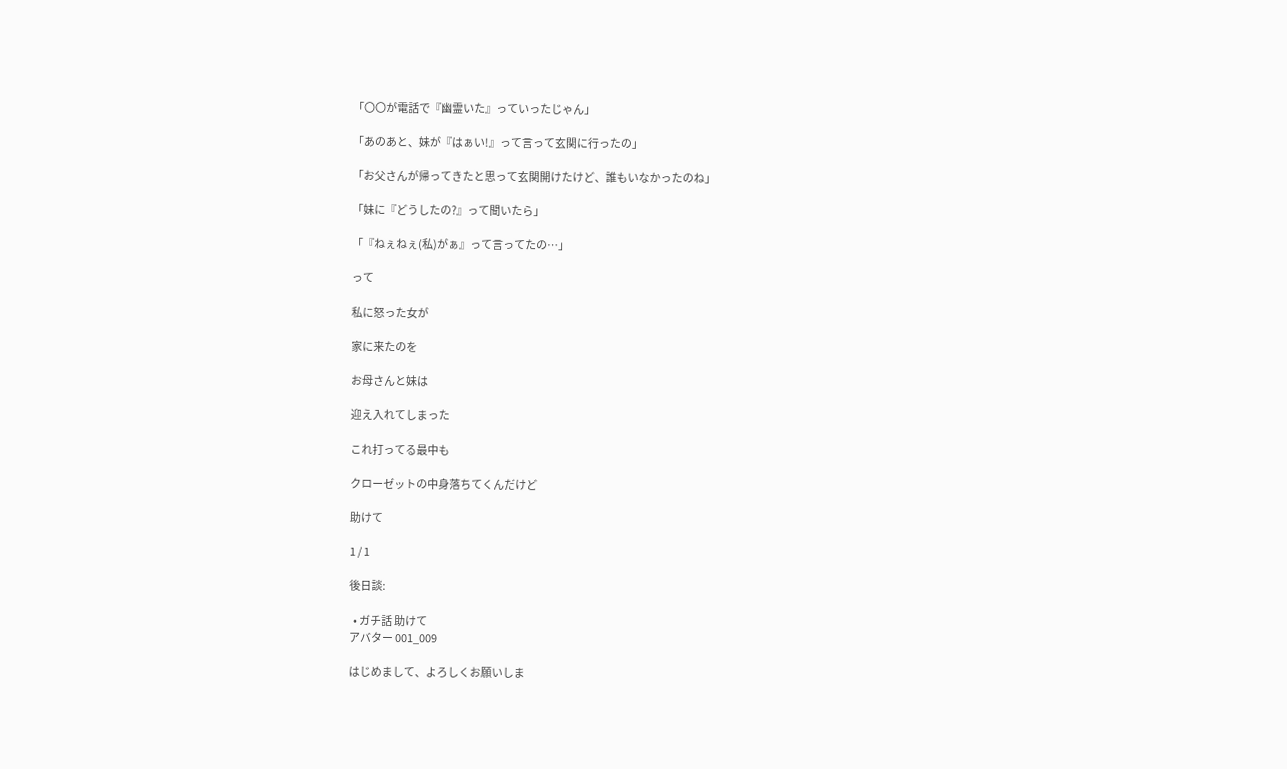「〇〇が電話で『幽霊いた』っていったじゃん」

「あのあと、妹が『はぁい!』って言って玄関に行ったの」

「お父さんが帰ってきたと思って玄関開けたけど、誰もいなかったのね」

「妹に『どうしたの?』って聞いたら」

「『ねぇねぇ(私)がぁ』って言ってたの…」

って

私に怒った女が

家に来たのを

お母さんと妹は

迎え入れてしまった

これ打ってる最中も

クローゼットの中身落ちてくんだけど

助けて

1 / 1

後日談:

  • ガチ話 助けて
アバター 001_009

はじめまして、よろしくお願いしま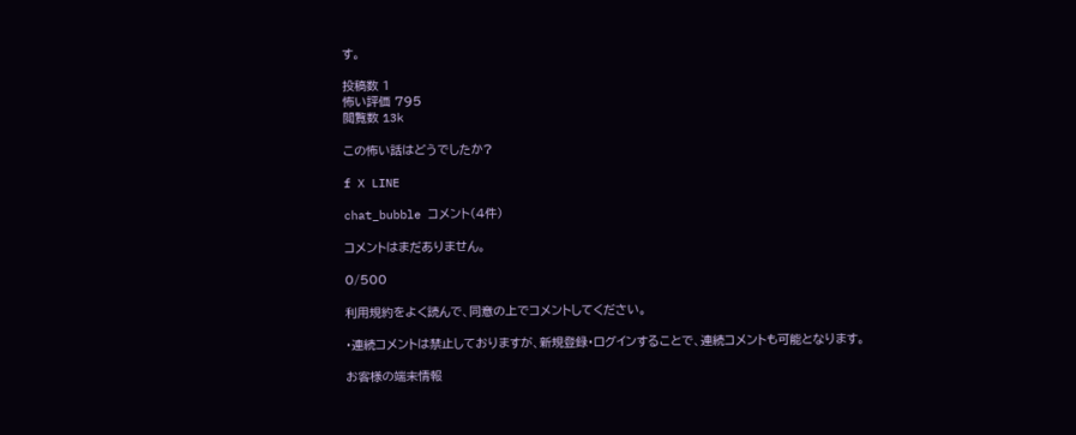す。

投稿数 1
怖い評価 795
閲覧数 13k

この怖い話はどうでしたか?

f X LINE

chat_bubble コメント(4件)

コメントはまだありません。

0/500

利用規約をよく読んで、同意の上でコメントしてください。

・連続コメントは禁止しておりますが、新規登録・ログインすることで、連続コメントも可能となります。

お客様の端末情報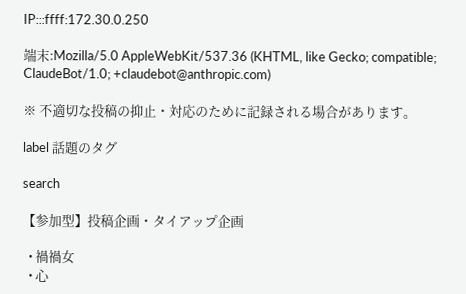IP:::ffff:172.30.0.250

端末:Mozilla/5.0 AppleWebKit/537.36 (KHTML, like Gecko; compatible; ClaudeBot/1.0; +claudebot@anthropic.com)

※ 不適切な投稿の抑止・対応のために記録される場合があります。

label 話題のタグ

search

【参加型】投稿企画・タイアップ企画

  • 禍禍女
  • 心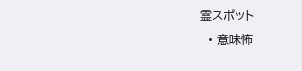霊スポット
  • 意味怖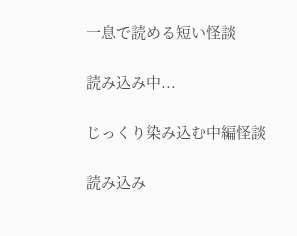一息で読める短い怪談

読み込み中...

じっくり染み込む中編怪談

読み込み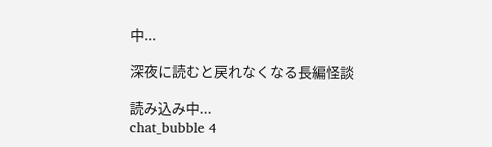中...

深夜に読むと戻れなくなる長編怪談

読み込み中...
chat_bubble 4